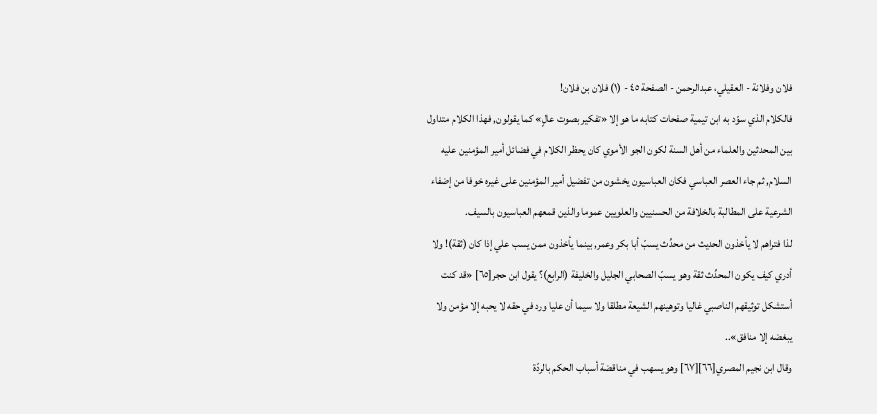فلان وفلانة - العقيلي، عبدالرحمن - الصفحة ٤٥ - (١) فلان بن فلان!
فالكلام الذي سوّد به ابن تيمية صفحات كتابه ما هو إلا «تفكير بصوت عالٍ» كما يقولون, فهذا الكلام متداول بين المحدثين والعلماء من أهل السنة لكون الجو الأموي كان يحظر الكلام في فضائل أمير المؤمنين عليه السلام, ثم جاء العصر العباسي فكان العباسيون يخشون من تفضيل أمير المؤمنين على غيره خوفا من إضفاء الشرعية على المطالبة بالخلافة من الحسنيين والعلويين عموما والذين قمعهم العباسيون بالسيف.
لذا فتراهم لا يأخذون الحديث من محدِّث يسبّ أبا بكر وعمر, بينما يأخذون ممن يسب علي إذا كان (ثقة)! ولا أدري كيف يكون المحدِّث ثقة وهو يسبّ الصحابي الجليل والخليفة (الرابع)؟ يقول ابن حجر[٦٥] «قد كنت أستشكل توثيقهم الناصبي غاليا وتوهينهم الشيعة مطلقا ولا سيما أن عليا ورد في حقه لا يحبه إلا مؤمن ولا يبغضه إلا منافق»..
وقال ابن نجيم المصري[٦٦][٦٧] وهو يسهب في مناقضة أسباب الحكم بالردّة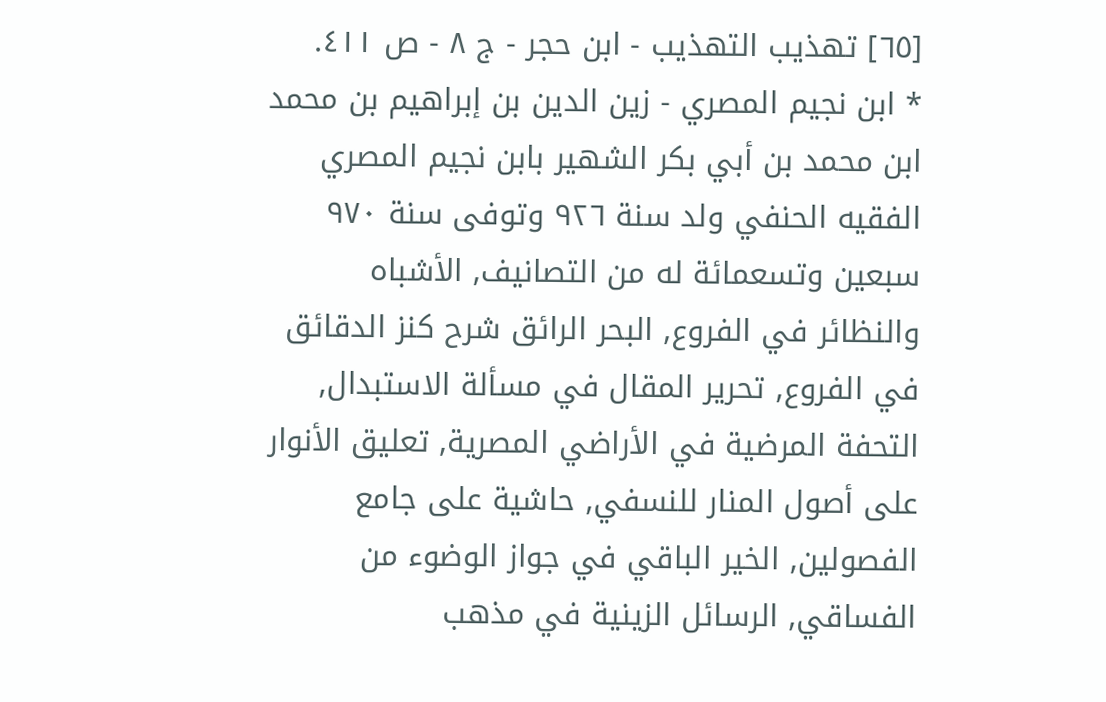[٦٥] تهذيب التهذيب - ابن حجر - ج ٨ - ص ٤١١.
* ابن نجيم المصري - زين الدين بن إبراهيم بن محمد ابن محمد بن أبي بكر الشهير بابن نجيم المصري الفقيه الحنفي ولد سنة ٩٢٦ وتوفى سنة ٩٧٠ سبعين وتسعمائة له من التصانيف, الأشباه والنظائر في الفروع, البحر الرائق شرح كنز الدقائق في الفروع, تحرير المقال في مسألة الاستبدال, التحفة المرضية في الأراضي المصرية, تعليق الأنوار على أصول المنار للنسفي, حاشية على جامع الفصولين, الخير الباقي في جواز الوضوء من الفساقي, الرسائل الزينية في مذهب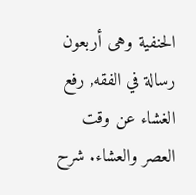الحنفية وهى أربعون رسالة في الفقه, رفع الغشاء عن وقت العصر والعشاء. شرح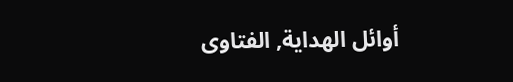أوائل الهداية, الفتاوى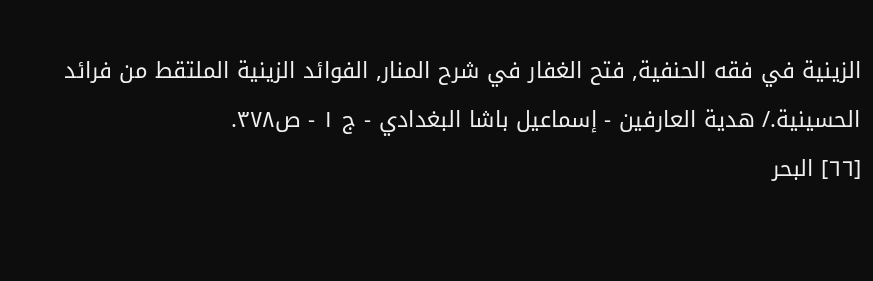الزينية في فقه الحنفية, فتح الغفار في شرح المنار, الفوائد الزينية الملتقط من فرائد الحسينية./ هدية العارفين - إسماعيل باشا البغدادي - ج ١ - ص٣٧٨.
[٦٦] البحر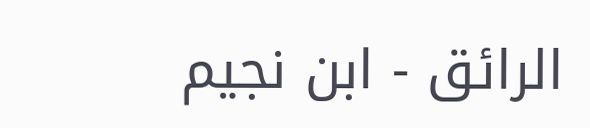الرائق - ابن نجيم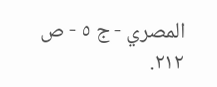المصري - ج ٥ - ص ٢١٢.